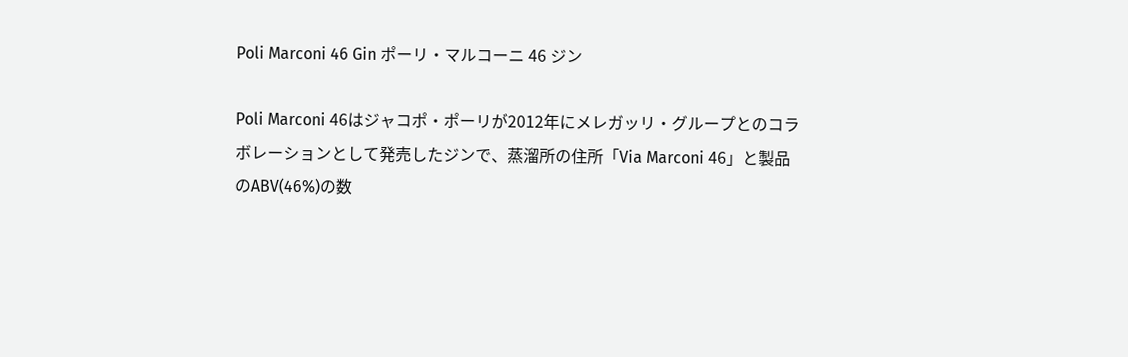Poli Marconi 46 Gin ポーリ・マルコーニ 46 ジン

Poli Marconi 46はジャコポ・ポーリが2012年にメレガッリ・グループとのコラボレーションとして発売したジンで、蒸溜所の住所「Via Marconi 46」と製品のABV(46%)の数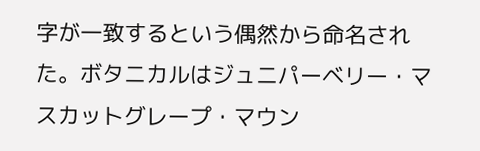字が一致するという偶然から命名された。ボタニカルはジュニパーベリー・マスカットグレープ・マウン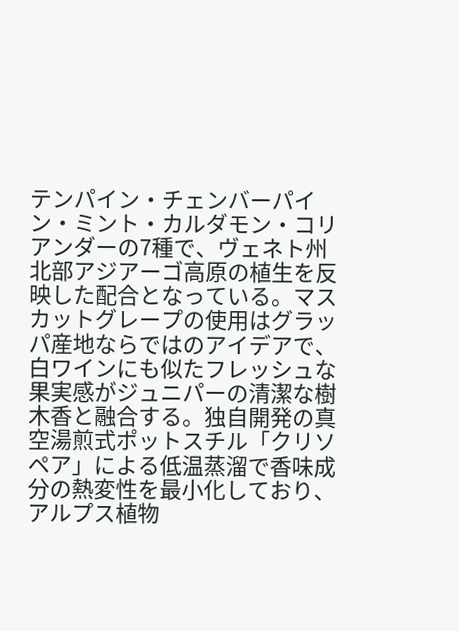テンパイン・チェンバーパイン・ミント・カルダモン・コリアンダーの7種で、ヴェネト州北部アジアーゴ高原の植生を反映した配合となっている。マスカットグレープの使用はグラッパ産地ならではのアイデアで、白ワインにも似たフレッシュな果実感がジュニパーの清潔な樹木香と融合する。独自開発の真空湯煎式ポットスチル「クリソペア」による低温蒸溜で香味成分の熱変性を最小化しており、アルプス植物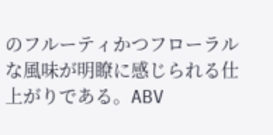のフルーティかつフローラルな風味が明瞭に感じられる仕上がりである。ABV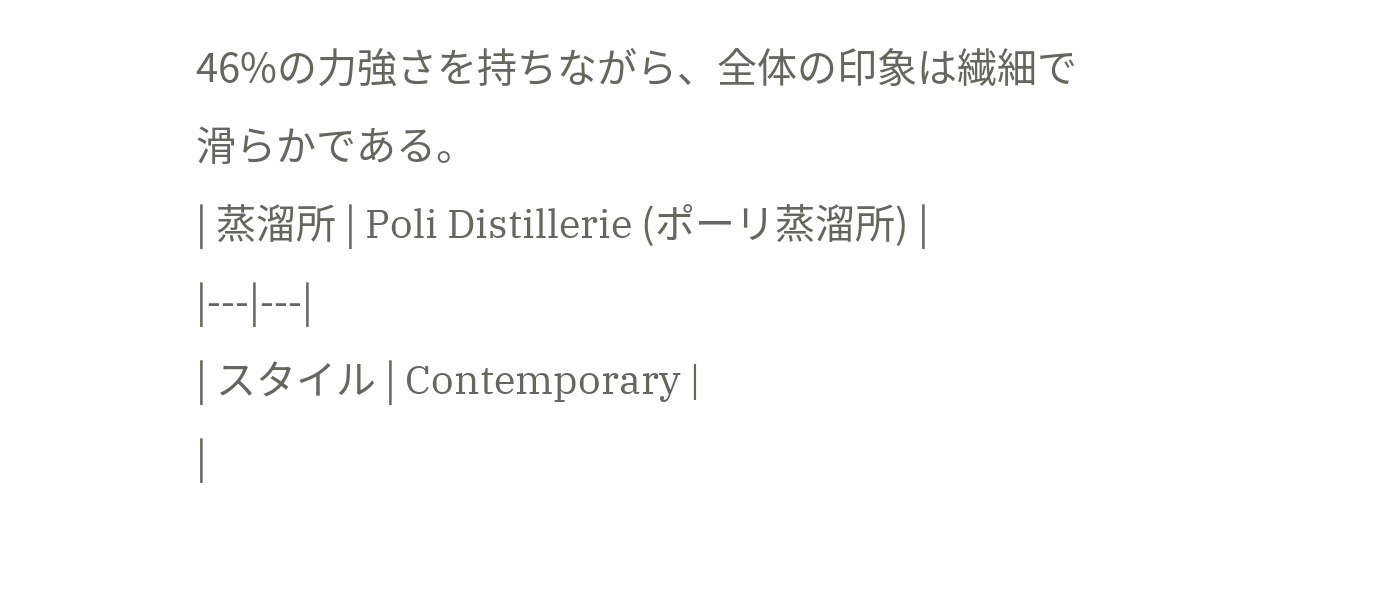46%の力強さを持ちながら、全体の印象は繊細で滑らかである。
| 蒸溜所 | Poli Distillerie (ポーリ蒸溜所) |
|---|---|
| スタイル | Contemporary |
|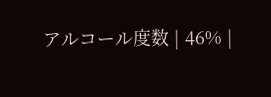アルコール度数 | 46% |